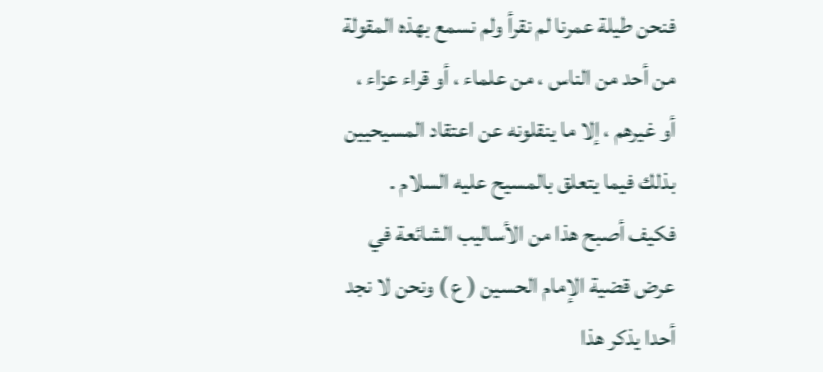فنحن طيلة عمرنا لم نقرأ ولم نسمع بهذه المقولة من أحد من الناس ، من علماء ، أو قراء عزاء ، أو غيرهم ، إلا ما ينقلونه عن اعتقاد المسيحيين بذلك فيما يتعلق بالمسيح عليه السلام .
فكيف أصبح هذا من الأساليب الشائعة في عرض قضية الإمام الحسين ( ع ) ونحن لا نجد أحدا يذكر هذا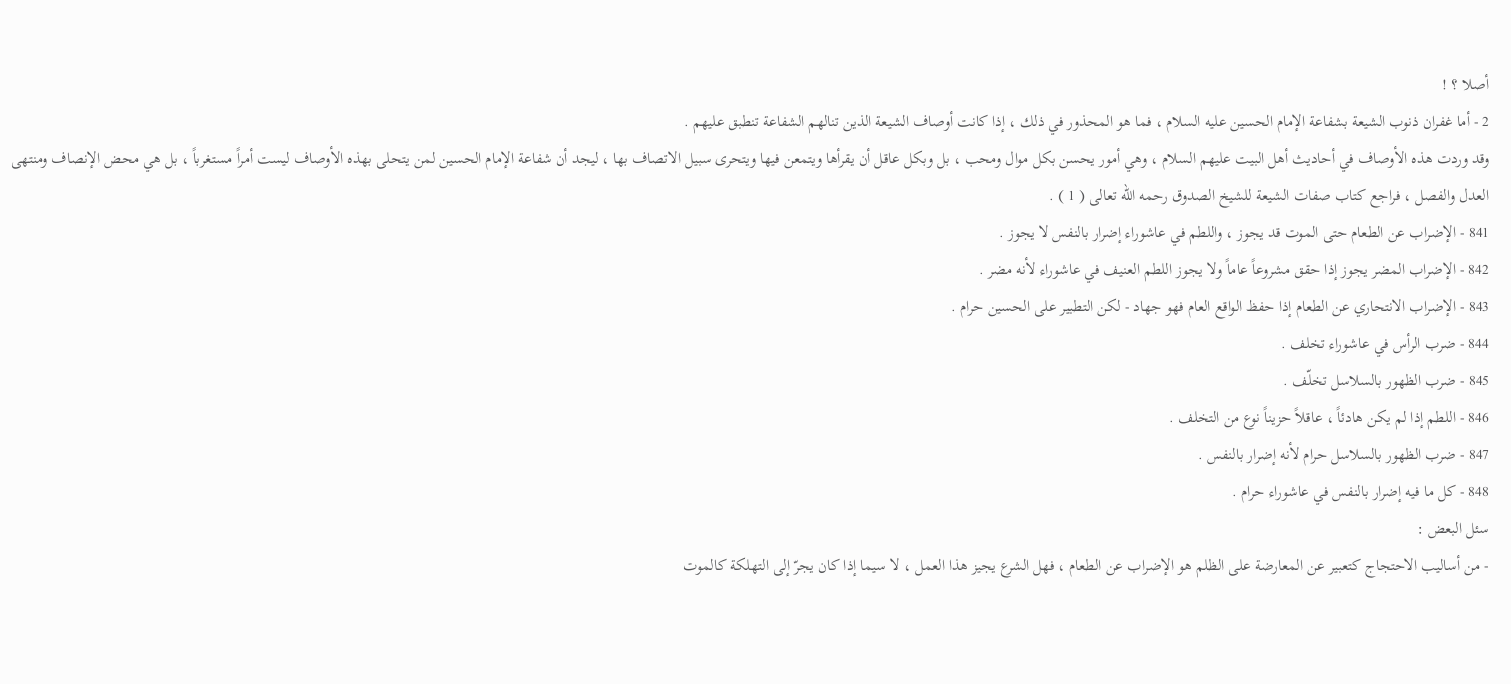أصلا ؟ !
2 - أما غفران ذنوب الشيعة بشفاعة الإمام الحسين عليه السلام ، فما هو المحذور في ذلك ، إذا كانت أوصاف الشيعة الذين تنالهم الشفاعة تنطبق عليهم .
وقد وردت هذه الأوصاف في أحاديث أهل البيت عليهم السلام ، وهي أمور يحسن بكل موال ومحب ، بل وبكل عاقل أن يقرأها ويتمعن فيها ويتحرى سبيل الاتصاف بها ، ليجد أن شفاعة الإمام الحسين لمن يتحلى بهذه الأوصاف ليست أمراً مستغرباً ، بل هي محض الإنصاف ومنتهى العدل والفصل ، فراجع كتاب صفات الشيعة للشيخ الصدوق رحمه الله تعالى ( 1 ) .
841 - الإضراب عن الطعام حتى الموت قد يجوز ، واللطم في عاشوراء إضرار بالنفس لا يجوز .
842 - الإضراب المضر يجوز إذا حقق مشروعاً عاماً ولا يجوز اللطم العنيف في عاشوراء لأنه مضر .
843 - الإضراب الانتحاري عن الطعام إذا حفظ الواقع العام فهو جهاد - لكن التطبير على الحسين حرام .
844 - ضرب الرأس في عاشوراء تخلف .
845 - ضرب الظهور بالسلاسل تخلّف .
846 - اللطم إذا لم يكن هادئاً ، عاقلاً حزيناً نوع من التخلف .
847 - ضرب الظهور بالسلاسل حرام لأنه إضرار بالنفس .
848 - كل ما فيه إضرار بالنفس في عاشوراء حرام .
سئل البعض :
- من أساليب الاحتجاج كتعبير عن المعارضة على الظلم هو الإضراب عن الطعام ، فهل الشرع يجيز هذا العمل ، لا سيما إذا كان يجرّ إلى التهلكة كالموت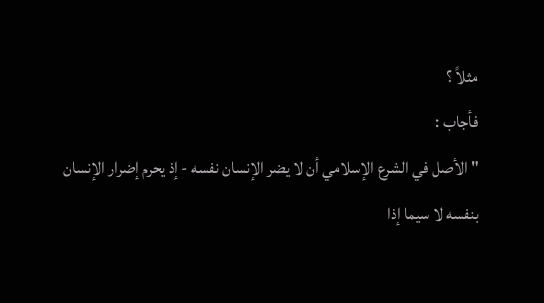مثلاً ؟
فأجاب :
" الأصل في الشرع الإسلامي أن لا يضر الإنسان نفسه - إذ يحرم إضرار الإنسان بنفسه لا سيما إذا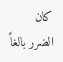كان الضرر بالغاً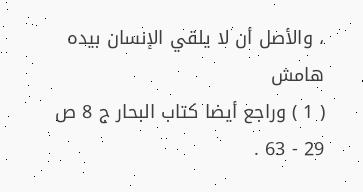، والأصل أن لا يلقي الإنسان بيده
هامش
( 1 ) وراجع أيضا كتاب البحار ج 8 ص 29 - 63 .